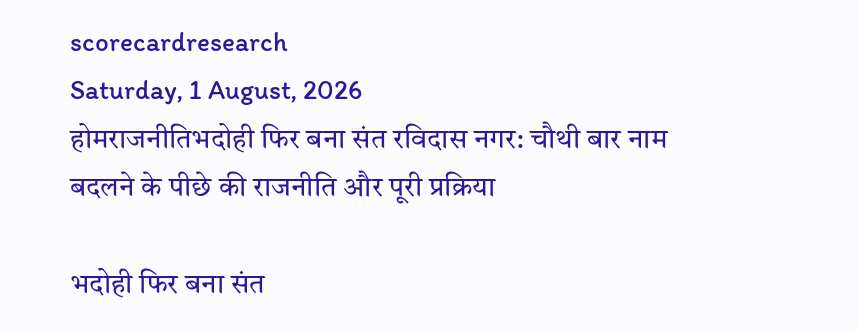scorecardresearch
Saturday, 1 August, 2026
होमराजनीतिभदोही फिर बना संत रविदास नगर: चौथी बार नाम बदलने के पीछे की राजनीति और पूरी प्रक्रिया

भदोही फिर बना संत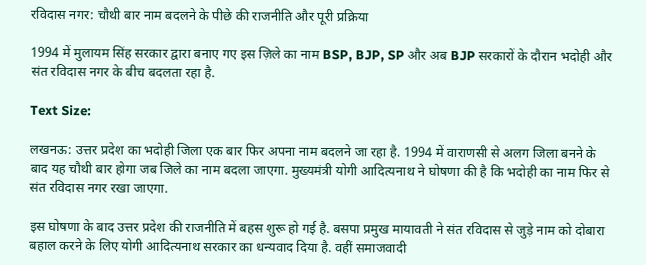रविदास नगर: चौथी बार नाम बदलने के पीछे की राजनीति और पूरी प्रक्रिया

1994 में मुलायम सिंह सरकार द्वारा बनाए गए इस ज़िले का नाम BSP, BJP, SP और अब BJP सरकारों के दौरान भदोही और संत रविदास नगर के बीच बदलता रहा है.

Text Size:

लखनऊ: उत्तर प्रदेश का भदोही जिला एक बार फिर अपना नाम बदलने जा रहा है. 1994 में वाराणसी से अलग जिला बनने के बाद यह चौथी बार होगा जब जिले का नाम बदला जाएगा. मुख्यमंत्री योगी आदित्यनाथ ने घोषणा की है कि भदोही का नाम फिर से संत रविदास नगर रखा जाएगा.

इस घोषणा के बाद उत्तर प्रदेश की राजनीति में बहस शुरू हो गई है. बसपा प्रमुख मायावती ने संत रविदास से जुड़े नाम को दोबारा बहाल करने के लिए योगी आदित्यनाथ सरकार का धन्यवाद दिया है. वहीं समाजवादी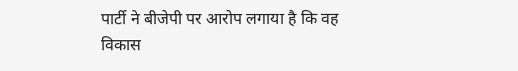पार्टी ने बीजेपी पर आरोप लगाया है कि वह विकास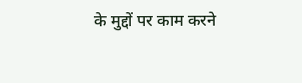के मुद्दों पर काम करने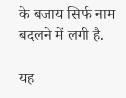के बजाय सिर्फ नाम बदलने में लगी है.

यह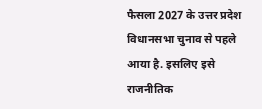फैसला 2027 के उत्तर प्रदेश विधानसभा चुनाव से पहले आया है. इसलिए इसे राजनीतिक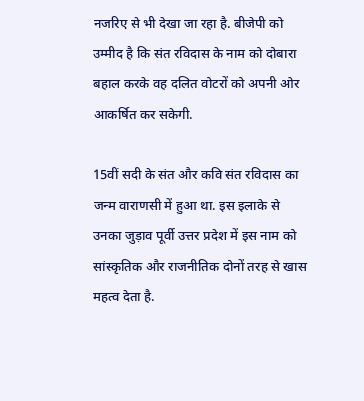नजरिए से भी देखा जा रहा है. बीजेपी को उम्मीद है कि संत रविदास के नाम को दोबारा बहाल करके वह दलित वोटरों को अपनी ओर आकर्षित कर सकेगी.

15वीं सदी के संत और कवि संत रविदास का जन्म वाराणसी में हुआ था. इस इलाके से उनका जुड़ाव पूर्वी उत्तर प्रदेश में इस नाम को सांस्कृतिक और राजनीतिक दोनों तरह से खास महत्व देता है.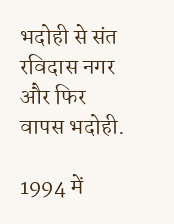भदोही से संत रविदास नगर और फिर वापस भदोही.

1994 में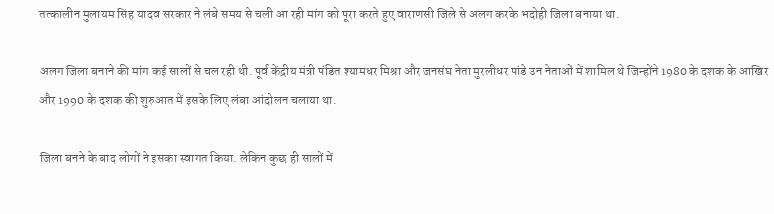तत्कालीन मुलायम सिंह यादव सरकार ने लंबे समय से चली आ रही मांग को पूरा करते हुए वाराणसी जिले से अलग करके भदोही जिला बनाया था.

अलग जिला बनाने की मांग कई सालों से चल रही थी. पूर्व केंद्रीय मंत्री पंडित श्यामधर मिश्रा और जनसंघ नेता मुरलीधर पांडे उन नेताओं में शामिल थे जिन्होंने 1980 के दशक के आखिर और 1990 के दशक की शुरुआत में इसके लिए लंबा आंदोलन चलाया था.

जिला बनने के बाद लोगों ने इसका स्वागत किया. लेकिन कुछ ही सालों में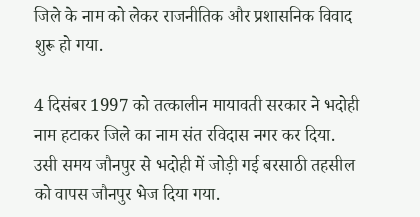जिले के नाम को लेकर राजनीतिक और प्रशासनिक विवाद शुरू हो गया.

4 दिसंबर 1997 को तत्कालीन मायावती सरकार ने भदोही नाम हटाकर जिले का नाम संत रविदास नगर कर दिया. उसी समय जौनपुर से भदोही में जोड़ी गई बरसाठी तहसील को वापस जौनपुर भेज दिया गया.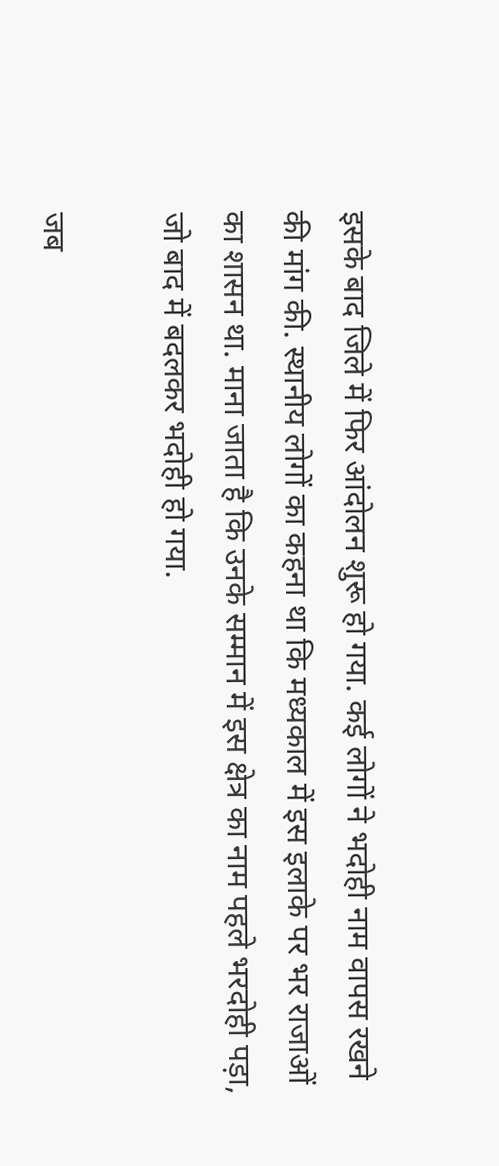इसके बाद जिले में फिर आंदोलन शुरू हो गया. कई लोगों ने भदोही नाम वापस रखने की मांग की. स्थानीय लोगों का कहना था कि मध्यकाल में इस इलाके पर भर राजाओं का शासन था. माना जाता है कि उनके सम्मान में इस क्षेत्र का नाम पहले भरदोही पड़ा, जो बाद में बदलकर भदोही हो गया.

जब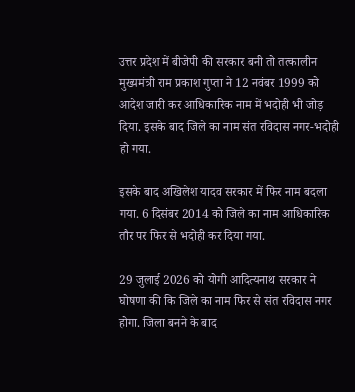उत्तर प्रदेश में बीजेपी की सरकार बनी तो तत्कालीन मुख्यमंत्री राम प्रकाश गुप्ता ने 12 नवंबर 1999 को आदेश जारी कर आधिकारिक नाम में भदोही भी जोड़ दिया. इसके बाद जिले का नाम संत रविदास नगर-भदोही हो गया.

इसके बाद अखिलेश यादव सरकार में फिर नाम बदला गया. 6 दिसंबर 2014 को जिले का नाम आधिकारिक तौर पर फिर से भदोही कर दिया गया.

29 जुलाई 2026 को योगी आदित्यनाथ सरकार ने घोषणा की कि जिले का नाम फिर से संत रविदास नगर होगा. जिला बनने के बाद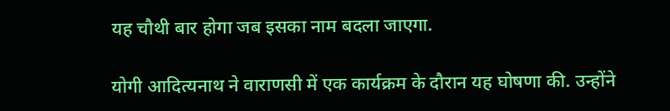यह चौथी बार होगा जब इसका नाम बदला जाएगा.

योगी आदित्यनाथ ने वाराणसी में एक कार्यक्रम के दौरान यह घोषणा की. उन्होंने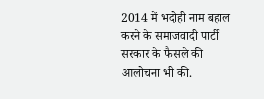2014 में भदोही नाम बहाल करने के समाजवादी पार्टी सरकार के फैसले की आलोचना भी की.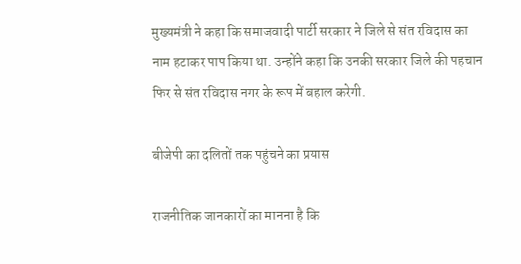मुख्यमंत्री ने कहा कि समाजवादी पार्टी सरकार ने जिले से संत रविदास का नाम हटाकर पाप किया था. उन्होंने कहा कि उनकी सरकार जिले की पहचान फिर से संत रविदास नगर के रूप में बहाल करेगी.

बीजेपी का दलितों तक पहुंचने का प्रयास

राजनीतिक जानकारों का मानना है कि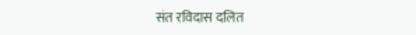संत रविदास दलित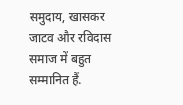समुदाय, खासकर जाटव और रविदास समाज में बहुत सम्मानित हैं.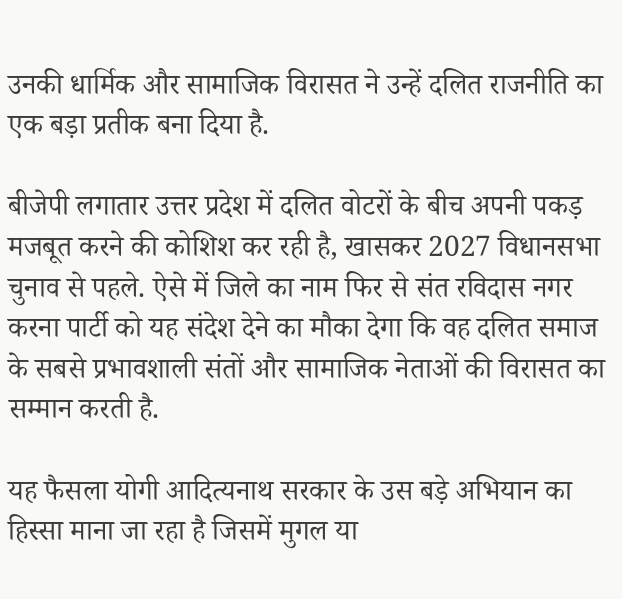उनकी धार्मिक और सामाजिक विरासत ने उन्हें दलित राजनीति का एक बड़ा प्रतीक बना दिया है.

बीजेपी लगातार उत्तर प्रदेश में दलित वोटरों के बीच अपनी पकड़ मजबूत करने की कोशिश कर रही है, खासकर 2027 विधानसभा चुनाव से पहले. ऐसे में जिले का नाम फिर से संत रविदास नगर करना पार्टी को यह संदेश देने का मौका देगा कि वह दलित समाज के सबसे प्रभावशाली संतों और सामाजिक नेताओं की विरासत का सम्मान करती है.

यह फैसला योगी आदित्यनाथ सरकार के उस बड़े अभियान का हिस्सा माना जा रहा है जिसमें मुगल या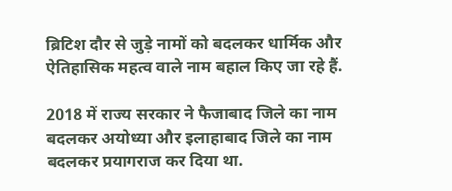ब्रिटिश दौर से जुड़े नामों को बदलकर धार्मिक और ऐतिहासिक महत्व वाले नाम बहाल किए जा रहे हैं.

2018 में राज्य सरकार ने फैजाबाद जिले का नाम बदलकर अयोध्या और इलाहाबाद जिले का नाम बदलकर प्रयागराज कर दिया था.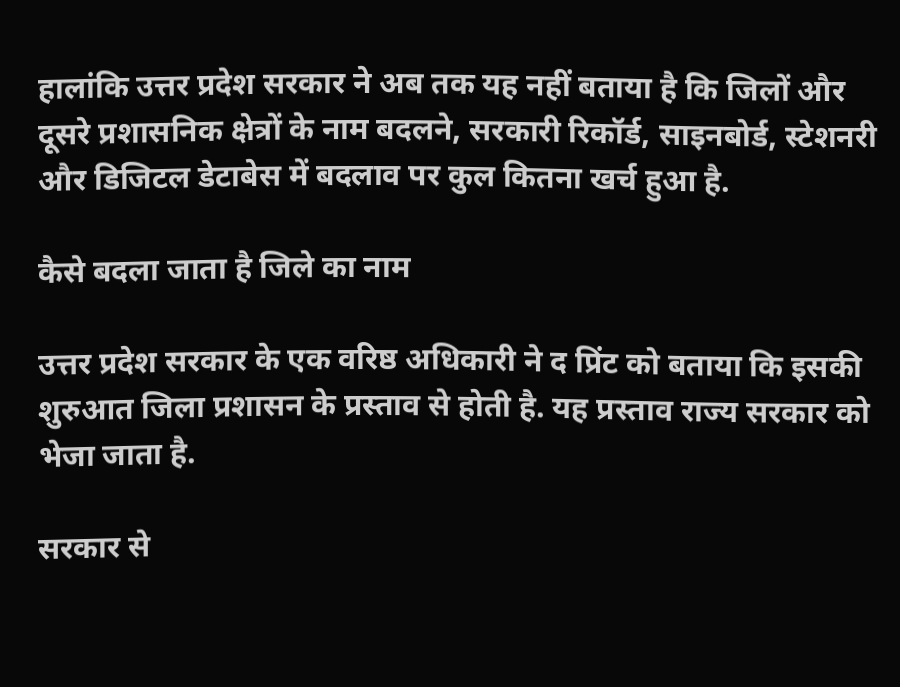हालांकि उत्तर प्रदेश सरकार ने अब तक यह नहीं बताया है कि जिलों और दूसरे प्रशासनिक क्षेत्रों के नाम बदलने, सरकारी रिकॉर्ड, साइनबोर्ड, स्टेशनरी और डिजिटल डेटाबेस में बदलाव पर कुल कितना खर्च हुआ है.

कैसे बदला जाता है जिले का नाम

उत्तर प्रदेश सरकार के एक वरिष्ठ अधिकारी ने द प्रिंट को बताया कि इसकी शुरुआत जिला प्रशासन के प्रस्ताव से होती है. यह प्रस्ताव राज्य सरकार को भेजा जाता है.

सरकार से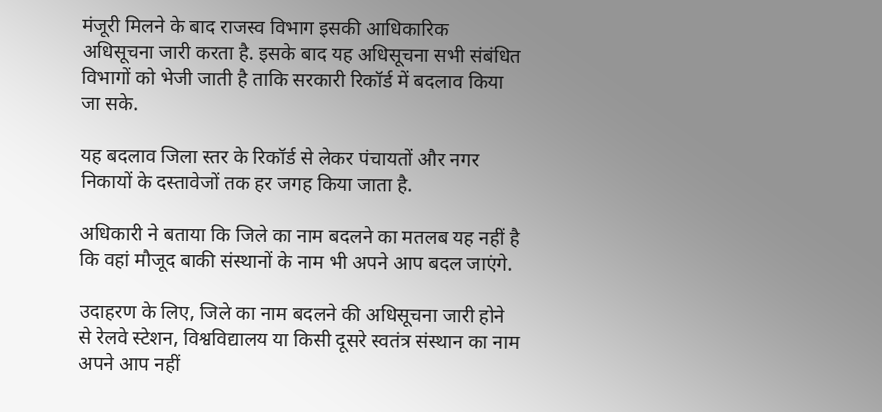मंजूरी मिलने के बाद राजस्व विभाग इसकी आधिकारिक अधिसूचना जारी करता है. इसके बाद यह अधिसूचना सभी संबंधित विभागों को भेजी जाती है ताकि सरकारी रिकॉर्ड में बदलाव किया जा सके.

यह बदलाव जिला स्तर के रिकॉर्ड से लेकर पंचायतों और नगर निकायों के दस्तावेजों तक हर जगह किया जाता है.

अधिकारी ने बताया कि जिले का नाम बदलने का मतलब यह नहीं है कि वहां मौजूद बाकी संस्थानों के नाम भी अपने आप बदल जाएंगे.

उदाहरण के लिए, जिले का नाम बदलने की अधिसूचना जारी होने से रेलवे स्टेशन, विश्वविद्यालय या किसी दूसरे स्वतंत्र संस्थान का नाम अपने आप नहीं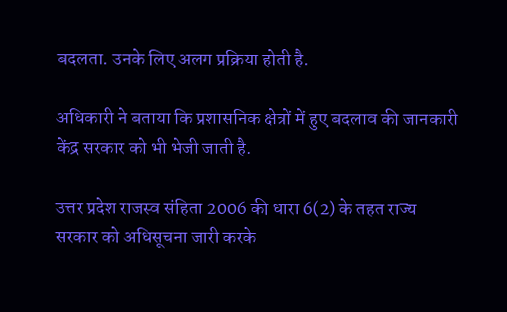बदलता. उनके लिए अलग प्रक्रिया होती है.

अधिकारी ने बताया कि प्रशासनिक क्षेत्रों में हुए बदलाव की जानकारी केंद्र सरकार को भी भेजी जाती है.

उत्तर प्रदेश राजस्व संहिता 2006 की धारा 6(2) के तहत राज्य सरकार को अधिसूचना जारी करके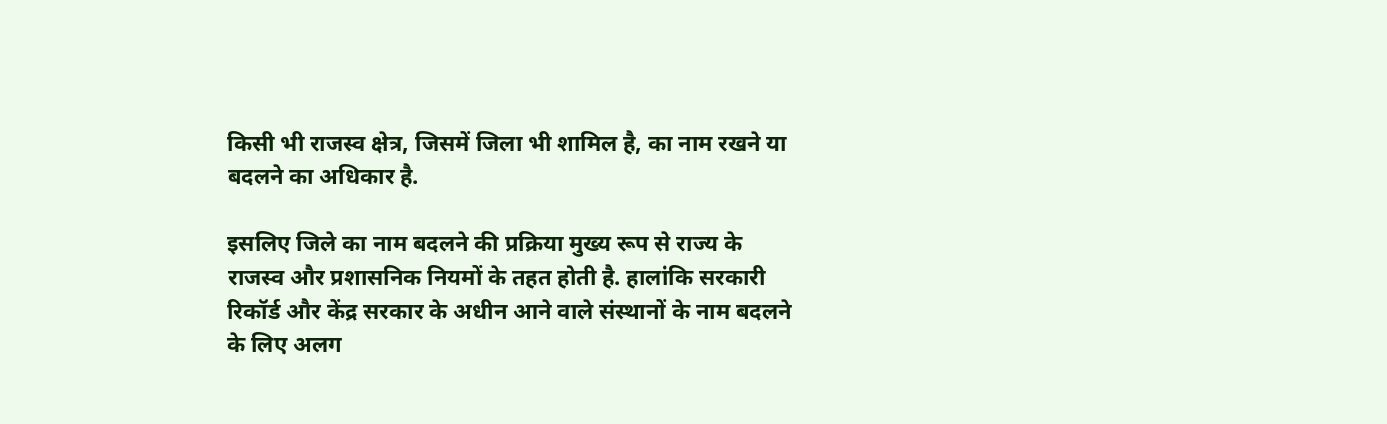किसी भी राजस्व क्षेत्र, जिसमें जिला भी शामिल है, का नाम रखने या बदलने का अधिकार है.

इसलिए जिले का नाम बदलने की प्रक्रिया मुख्य रूप से राज्य के राजस्व और प्रशासनिक नियमों के तहत होती है. हालांकि सरकारी रिकॉर्ड और केंद्र सरकार के अधीन आने वाले संस्थानों के नाम बदलने के लिए अलग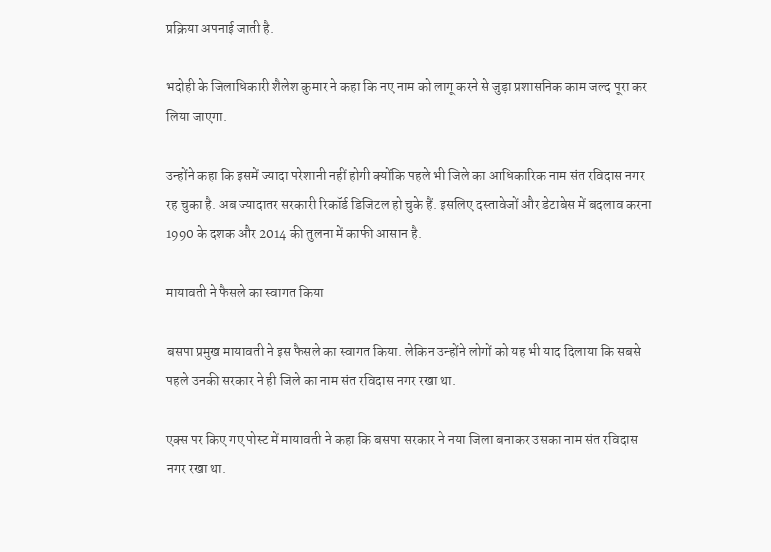प्रक्रिया अपनाई जाती है.

भदोही के जिलाधिकारी शैलेश कुमार ने कहा कि नए नाम को लागू करने से जुड़ा प्रशासनिक काम जल्द पूरा कर लिया जाएगा.

उन्होंने कहा कि इसमें ज्यादा परेशानी नहीं होगी क्योंकि पहले भी जिले का आधिकारिक नाम संत रविदास नगर रह चुका है. अब ज्यादातर सरकारी रिकॉर्ड डिजिटल हो चुके हैं. इसलिए दस्तावेजों और डेटाबेस में बदलाव करना 1990 के दशक और 2014 की तुलना में काफी आसान है.

मायावती ने फैसले का स्वागत किया

बसपा प्रमुख मायावती ने इस फैसले का स्वागत किया. लेकिन उन्होंने लोगों को यह भी याद दिलाया कि सबसे पहले उनकी सरकार ने ही जिले का नाम संत रविदास नगर रखा था.

एक्स पर किए गए पोस्ट में मायावती ने कहा कि बसपा सरकार ने नया जिला बनाकर उसका नाम संत रविदास नगर रखा था.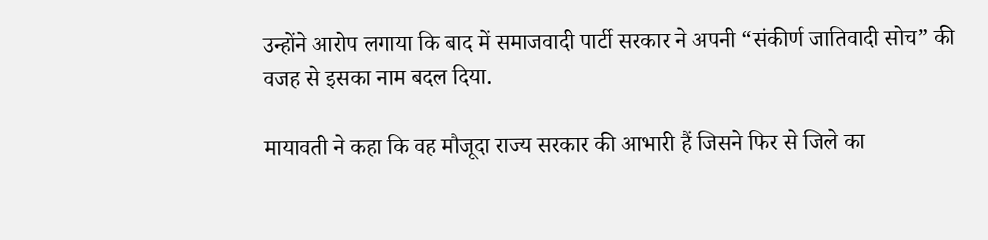उन्होंने आरोप लगाया कि बाद में समाजवादी पार्टी सरकार ने अपनी “संकीर्ण जातिवादी सोच” की वजह से इसका नाम बदल दिया.

मायावती ने कहा कि वह मौजूदा राज्य सरकार की आभारी हैं जिसने फिर से जिले का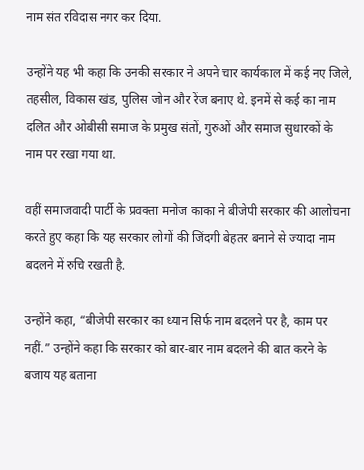नाम संत रविदास नगर कर दिया.

उन्होंने यह भी कहा कि उनकी सरकार ने अपने चार कार्यकाल में कई नए जिले, तहसील, विकास खंड, पुलिस जोन और रेंज बनाए थे. इनमें से कई का नाम दलित और ओबीसी समाज के प्रमुख संतों, गुरुओं और समाज सुधारकों के नाम पर रखा गया था.

वहीं समाजवादी पार्टी के प्रवक्ता मनोज काका ने बीजेपी सरकार की आलोचना करते हुए कहा कि यह सरकार लोगों की जिंदगी बेहतर बनाने से ज्यादा नाम बदलने में रुचि रखती है.

उन्होंने कहा, “बीजेपी सरकार का ध्यान सिर्फ नाम बदलने पर है, काम पर नहीं.” उन्होंने कहा कि सरकार को बार-बार नाम बदलने की बात करने के बजाय यह बताना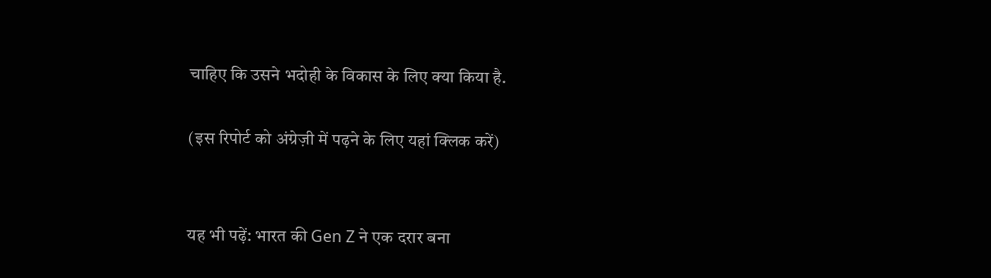चाहिए कि उसने भदोही के विकास के लिए क्या किया है.

(इस रिपोर्ट को अंग्रेज़ी में पढ़ने के लिए यहां क्लिक करें)


यह भी पढ़ें: भारत की Gen Z ने एक दरार बना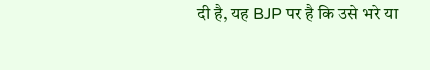दी है, यह BJP पर है कि उसे भरे या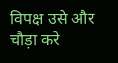विपक्ष उसे और चौड़ा करे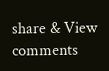share & View comments